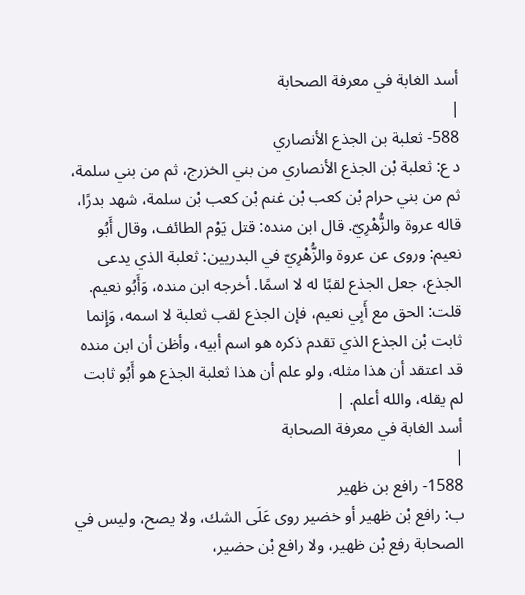أسد الغابة في معرفة الصحابة
|
588- ثعلبة بن الجذع الأنصاري
د ع: ثعلبة بْن الجذع الأنصاري من بني الخزرج، ثم من بني سلمة، ثم من بني حرام بْن كعب بْن غنم بْن كعب بْن سلمة، شهد بدرًا، قاله عروة والزُّهْرِيّ. قال ابن منده: قتل يَوْم الطائف، وقال أَبُو نعيم: وروى عن عروة والزُّهْرِيّ في البدريين: ثعلبة الذي يدعى الجذع، جعل الجذع لقبًا له لا اسمًا. أخرجه ابن منده، وَأَبُو نعيم. قلت: الحق مع أَبِي نعيم، فإن الجذع لقب ثعلبة لا اسمه، وَإِنما ثابت بْن الجذع الذي تقدم ذكره هو اسم أبيه، وأظن أن ابن منده قد اعتقد أن هذا مثله، ولو علم أن هذا ثعلبة الجذع هو أَبُو ثابت لم يقله، والله أعلم. |
أسد الغابة في معرفة الصحابة
|
1588- رافع بن ظهير
ب: رافع بْن ظهير أو خضير روى عَلَى الشك، ولا يصح، وليس في الصحابة رفع بْن ظهير، ولا رافع بْن حضير،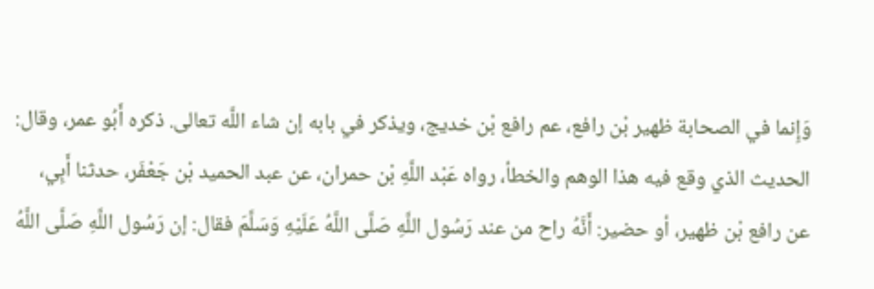وَإِنما في الصحابة ظهير بْن رافع، عم رافع بْن خديج، ويذكر في بابه إن شاء اللَّه تعالى. ذكره أَبُو عمر، وقال: الحديث الذي وقع فيه هذا الوهم والخطأ، رواه عَبْد اللَّهِ بْن حمران، عن عبد الحميد بْن جَعْفَر، حدثنا أَبِي، عن رافع بْن ظهير، أو حضير: أَنَّهُ راح من عند رَسُول اللَّهِ صَلَّى اللَّهُ عَلَيْهِ وَسَلَّمَ فقال: إن رَسُول اللَّهِ صَلَّى اللَّهُ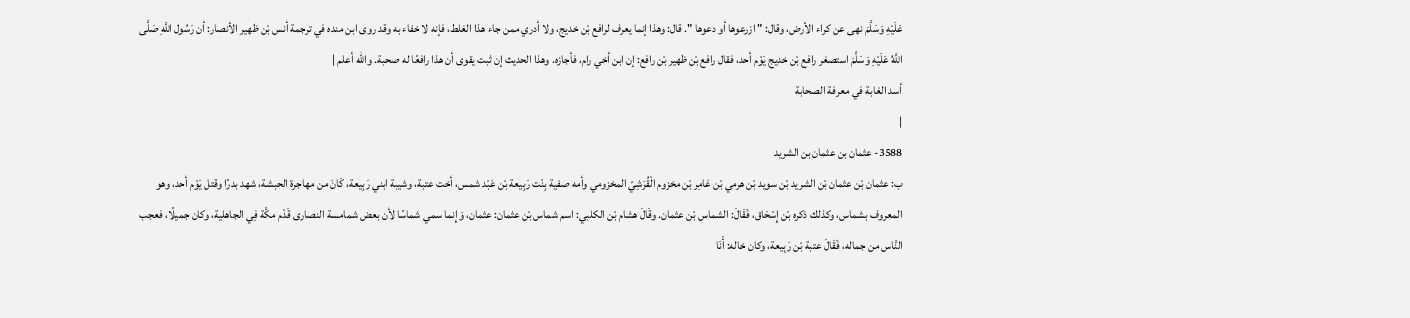عَلَيْهِ وَسَلَّمَ نهى عن كراء الأرض، وقال: " ازرعوها أو دعوها ". قال: وهذا إنما يعرف لرافع بْن خديج، ولا أدري ممن جاء هذا الغلط، فإنه لا خفاء به وقد روى ابن منده في ترجمة أنس بْن ظهير الأنصار: أن رَسُول اللَّهِ صَلَّى اللَّهُ عَلَيْهِ وَسَلَّمَ استصغر رافع بْن خديج يَوْم أحد، فقال رافع بْن ظهير بْن رافع: إن ابن أخي رام، فأجازه. وهذا الحديث إن ثبت يقوى أن هذا رافعًا له صحبة. والله أعلم |
أسد الغابة في معرفة الصحابة
|
3588- عثمان بن عثمان بن الشريد
ب: عثمان بْن عثمان بْن الشريد بْن سويد بْن هرمي بْن عَامِر بْن مخزوم الْقُرَشِيّ المخزومي وأمه صفية بِنْت رَبِيعة بْن عَبْد شمس، أخت عتبة، وشيبة ابني رَبِيعة، كَانَ من مهاجرة الحبشة، شهد بدرًا وقتل يَوْم أحد، وهو المعروف بشماس، وكذلك ذكره بْن إِسْحَاق، فَقَالَ: الشماس بْن عثمان. وقَالَ هشام بْن الكلبي: اسم شماس بْن عثمان: عثمان، وَإِنما سمي شماسًا لأن بعض شمامسة النصارى قَدْم مكَّة فِي الجاهلية، وكان جميلًا، فعجب النَّاس من جماله، فَقَالَ عتبة بْن رَبِيعة، وكان خاله: أَنَا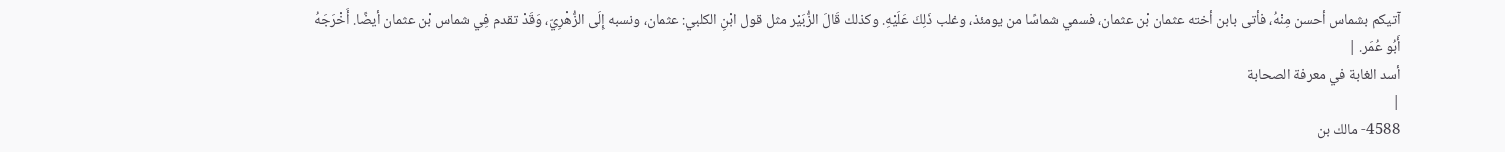آتيكم بشماس أحسن مِنْهُ، فأتى بابن أخته عثمان بْن عثمان، فسمي شماسًا من يومئذ، وغلب ذَلِكَ عَلَيْهِ. وكذلك قَالَ الزُّبَيْر مثل قول ابْنِ الكلبي: عثمان، ونسبه إِلَى الزُّهْرِيّ، وَقَدْ تقدم فِي شماس بْن عثمان أيضًا. أَخْرَجَهُ أَبُو عُمَر. |
أسد الغابة في معرفة الصحابة
|
4588- مالك بن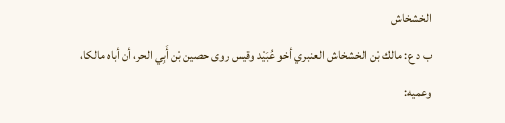الخشخاش
ب د ع: مالك بْن الخشخاش العنبري أخو عُبَيْد وقيس روى حصين بْن أَبِي الحر، أن أباه مالكا، وعميه: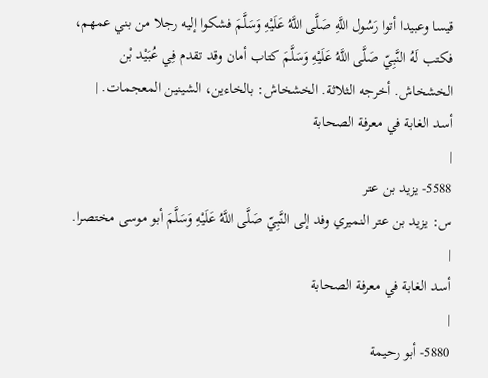قيسا وعبيدا أتوا رَسُول اللَّهِ صَلَّى اللَّهُ عَلَيْهِ وَسَلَّمَ فشكوا إليه رجلا من بني عمهم، فكتب لَهُ النَّبِيّ صَلَّى اللَّهُ عَلَيْهِ وَسَلَّمَ كتاب أمان وقد تقدم فِي عُبَيْد بْن الخشخاش. أخرجه الثلاثة. الخشخاش: بالخاءين، الشينين المعجمات. |
أسد الغابة في معرفة الصحابة
|
5588- يزيد بن عتر
س: يزيد بن عتر النميري وفد إلى النَّبِيّ صَلَّى اللَّهُ عَلَيْهِ وَسَلَّمَ أبو موسى مختصرا. |
أسد الغابة في معرفة الصحابة
|
5880- أبو رحيمة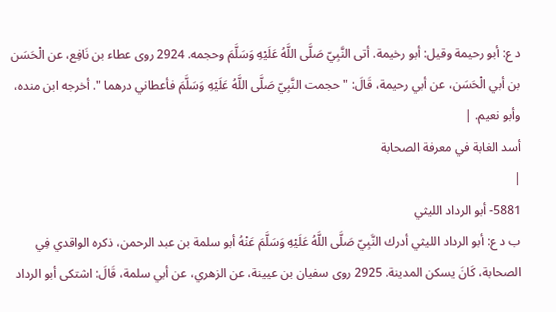د ع: أبو رحيمة وقيل: أبو رخيمة. أتى النَّبِيّ صَلَّى اللَّهُ عَلَيْهِ وَسَلَّمَ وحجمه. 2924 روى عطاء بن نَافِع، عن الْحَسَن بن أبي الْحَسَن، عن أبي رحيمة، قَالَ: " حجمت النَّبِيّ صَلَّى اللَّهُ عَلَيْهِ وَسَلَّمَ فأعطاني درهما ". أخرجه ابن منده، وأبو نعيم. |
أسد الغابة في معرفة الصحابة
|
5881- أبو الرداد الليثي
ب د ع: أبو الرداد الليثي أدرك النَّبِيّ صَلَّى اللَّهُ عَلَيْهِ وَسَلَّمَ عَنْهُ أبو سلمة بن عبد الرحمن، ذكره الواقدي فِي الصحابة، كَانَ يسكن المدينة. 2925 روى سفيان بن عيينة، عن الزهري، عن أبي سلمة، قَالَ: اشتكى أبو الرداد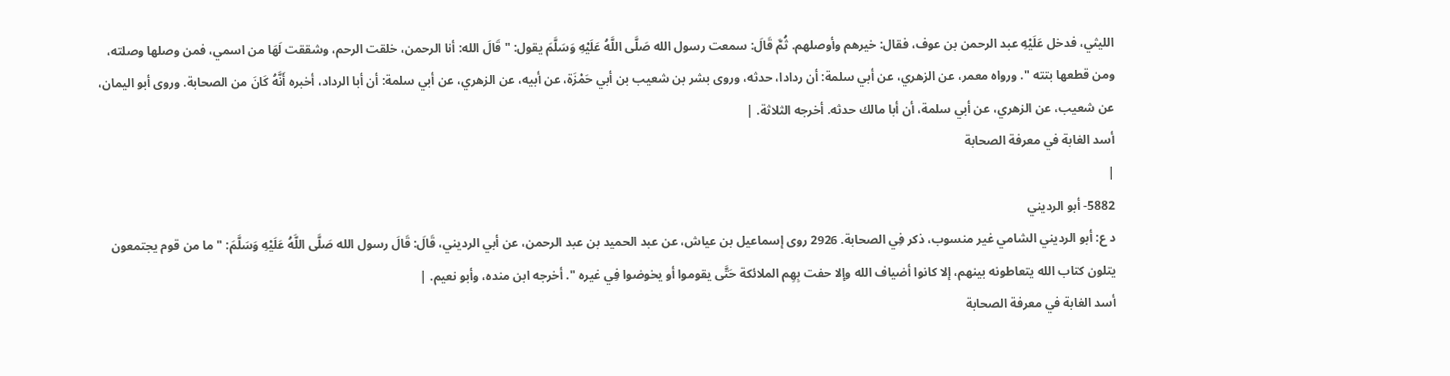الليثي، فدخل عَلَيْهِ عبد الرحمن بن عوف، فقال: خيرهم وأوصلهم. ثُمَّ قَالَ: سمعت رسول الله صَلَّى اللَّهُ عَلَيْهِ وَسَلَّمَ يقول: " قَالَ الله: أنا الرحمن، خلقت الرحم، وشققت لَهَا من اسمي، فمن وصلها وصلته، ومن قطعها بتته ". ورواه معمر، عن الزهري، عن أبي سلمة: أن ردادا، حدثه، وروى بشر بن شعيب بن أبي حَمْزَة، عن أبيه، عن الزهري، عن أبي سلمة: أن أبا الرداد، أخبره أَنَّهُ كَانَ من الصحابة. وروى أبو اليمان، عن شعيب، عن الزهري، عن أبي سلمة، أن أبا مالك حدثه. أخرجه الثلاثة. |
أسد الغابة في معرفة الصحابة
|
5882- أبو الرديني
د ع: أبو الرديني الشامي غير منسوب، ذكر فِي الصحابة. 2926 روى إسماعيل بن عياش، عن عبد الحميد بن عبد الرحمن، عن أبي الرديني، قَالَ: قَالَ رسول الله صَلَّى اللَّهُ عَلَيْهِ وَسَلَّمَ: " ما من قوم يجتمعون يتلون كتاب الله يتعاطونه بينهم، إلا كانوا أضياف الله وإلا حفت بِهِم الملائكة حَتَّى يقوموا أو يخوضوا فِي غيره ". أخرجه ابن منده، وأبو نعيم. |
أسد الغابة في معرفة الصحابة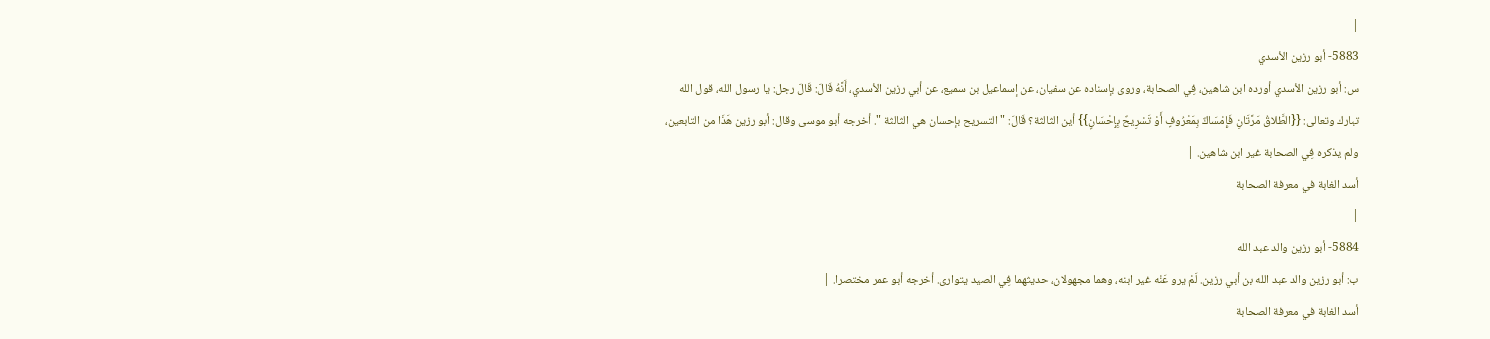|
5883- أبو رزين الأسدي
س: أبو رزين الأسدي أورده ابن شاهين، فِي الصحابة، وروى بإسناده عن سفيان، عن إسماعيل بن سميع، عن أبي رزين الأسدي، أَنَّهُ قَالَ: قَالَ رجل: يا رسول الله، قول الله تبارك وتعالى: {{الطَّلاقُ مَرَّتَانِ فَإِمْسَاكٌ بِمَعْرُوفٍ أَوْ تَسْرِيحٌ بِإِحْسَانٍ}} أين الثالثة؟ قَالَ: " التسريح بإحسان هي الثالثة ". أخرجه أبو موسى وقال: أبو رزين هَذَا من التابعين، ولم يذكره فِي الصحابة غير ابن شاهين. |
أسد الغابة في معرفة الصحابة
|
5884- أبو رزين والد عبد الله
ب: أبو رزين والد عبد الله بن أبي رزين. لَمْ يرو عَنْه غير ابنه، وهما مجهولان، حديثهما فِي الصيد يتوارى. أخرجه أبو عمر مختصرا. |
أسد الغابة في معرفة الصحابة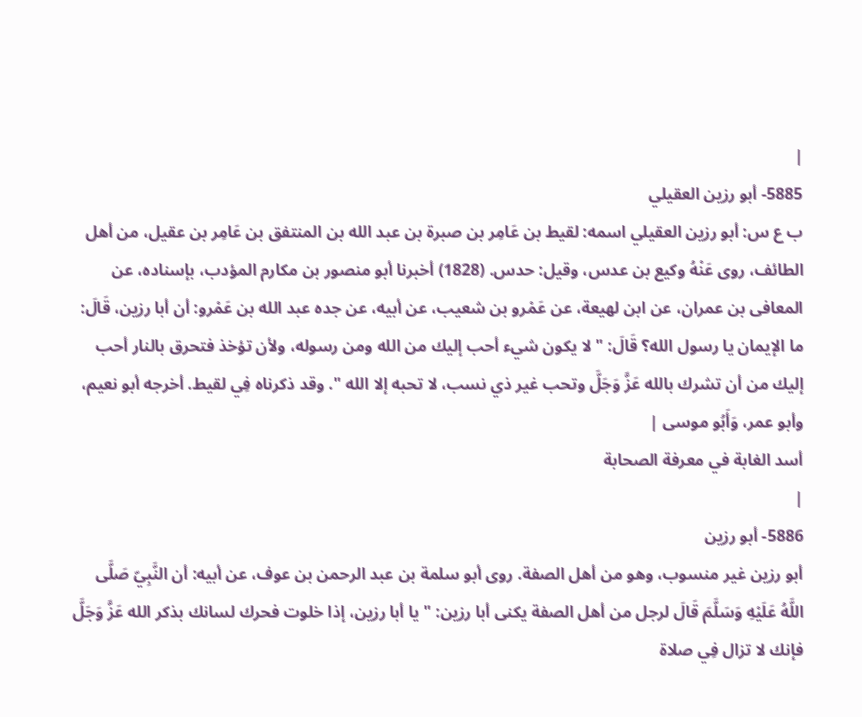|
5885- أبو رزين العقيلي
ب ع س: أبو رزين العقيلي اسمه: لقيط بن عَامِر بن صبرة بن عبد الله بن المنتفق بن عَامِر بن عقيل، من أهل الطائف، روى عَنْهُ وكيع بن عدس، وقيل: حدس. (1828) أخبرنا أبو منصور بن مكارم المؤدب، بإسناده، عن المعافى بن عمران، عن ابن لهيعة، عن عَمْرو بن شعيب، عن أبيه، عن جده عبد الله بن عَمْرو: أن أبا رزين، قَالَ: ما الإيمان يا رسول الله؟ قَالَ: " لا يكون شيء أحب إليك من الله ومن رسوله، ولأن تؤخذ فتحرق بالنار أحب إليك من أن تشرك بالله عَزَّ وَجَلَّ وتحب غير ذي نسب، لا تحبه إلا الله ". وقد ذكرناه فِي لقيط. أخرجه أبو نعيم، وأبو عمر، وَأَبُو موسى |
أسد الغابة في معرفة الصحابة
|
5886- أبو رزين
أبو رزين غير منسوب، وهو من أهل الصفة. روى أبو سلمة بن عبد الرحمن بن عوف، عن أبيه: أن النَّبِيّ صَلَّى اللَّهُ عَلَيْهِ وَسَلَّمَ قَالَ لرجل من أهل الصفة يكنى أبا رزين: " يا أبا رزين، إذا خلوت فحرك لسانك بذكر الله عَزَّ وَجَلَّ فإنك لا تزال فِي صلاة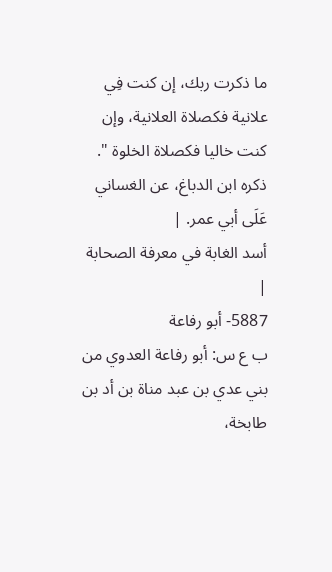ما ذكرت ربك، إن كنت فِي علانية فكصلاة العلانية، وإن كنت خاليا فكصلاة الخلوة ". ذكره ابن الدباغ، عن الغساني عَلَى أبي عمر. |
أسد الغابة في معرفة الصحابة
|
5887- أبو رفاعة
ب ع س: أبو رفاعة العدوي من بني عدي بن عبد مناة بن أد بن طابخة،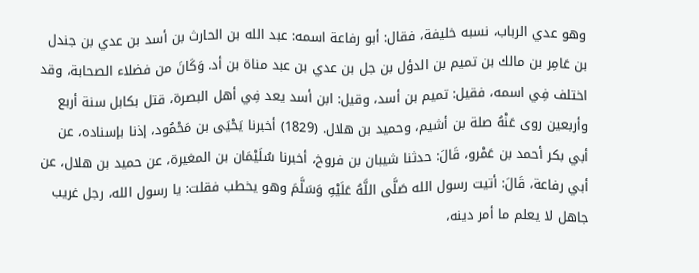وهو عدي الرباب، نسبه خليفة، فقال: أبو رفاعة اسمه: عبد الله بن الحارث بن أسد بن عدي بن جندل بن عَامِر بن مالك بن تميم بن الدؤل بن جل بن عدي بن عبد مناة بن أد. وَكَانَ من فضلاء الصحابة، وقد اختلف فِي اسمه، فقيل: تميم بن أسد، وقيل: ابن أسد يعد فِي أهل البصرة، قتل بكابل سنة أربع وأربعين روى عَنْهُ صلة بن أشيم، وحميد بن هلال. (1829) أخبرنا يَحْيَى بن مَحْمُود، إذنا بإسناده، عن أبي بكر أحمد بن عَمْرو، قَالَ: حدثنا شيبان بن فروخ، أخبرنا سُلَيْمَان بن المغيرة، عن حميد بن هلال، عن أبي رفاعة، قَالَ: أتيت رسول الله صَلَّى اللَّهُ عَلَيْهِ وَسَلَّمَ وهو يخطب فقلت: يا رسول الله، رجل غريب جاهل لا يعلم ما أمر دينه،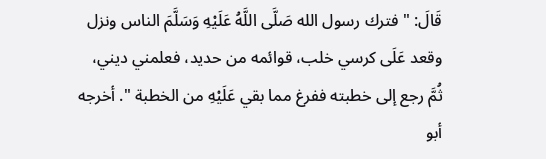قَالَ: " فترك رسول الله صَلَّى اللَّهُ عَلَيْهِ وَسَلَّمَ الناس ونزل وقعد عَلَى كرسي خلب، قوائمه من حديد، فعلمني ديني، ثُمَّ رجع إلى خطبته ففرغ مما بقي عَلَيْهِ من الخطبة ". أخرجه أبو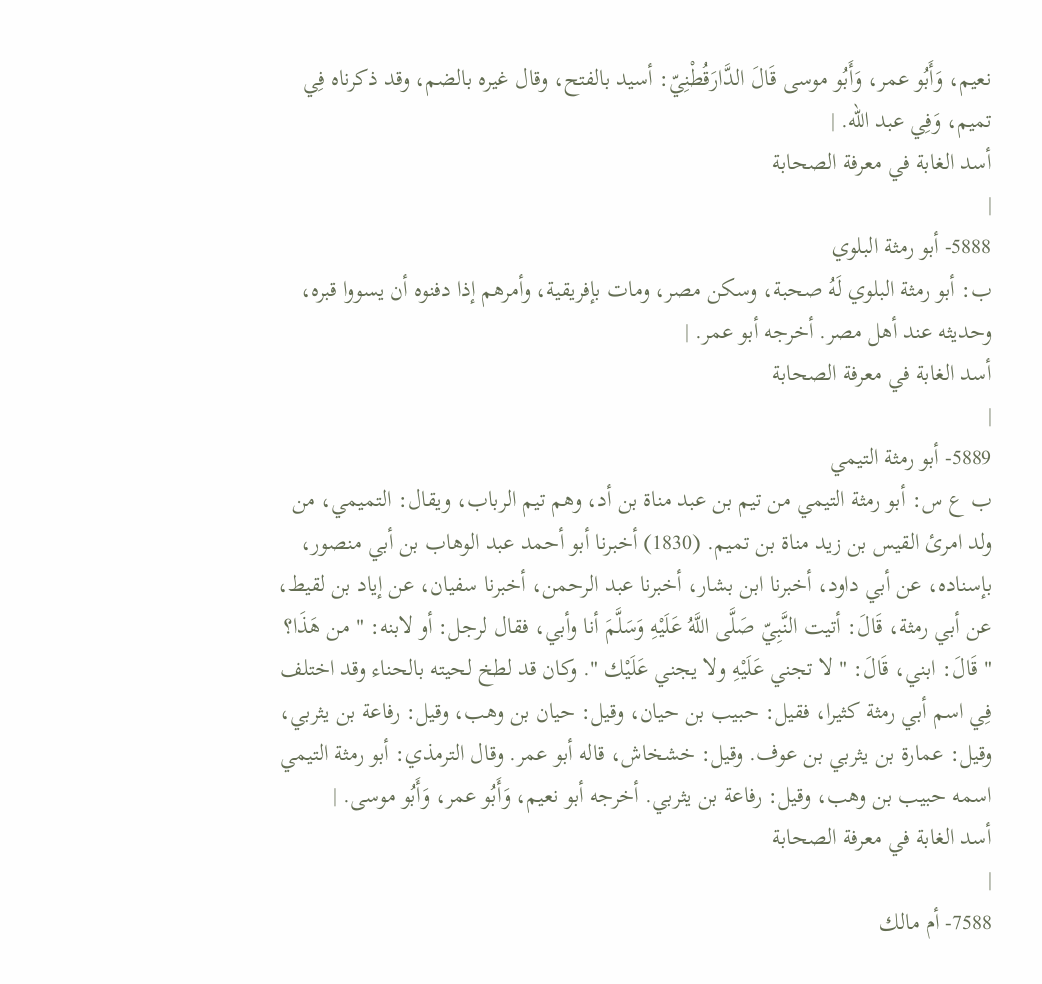نعيم، وَأَبُو عمر، وَأَبُو موسى قَالَ الدَّارَقُطْنِيّ: أسيد بالفتح، وقال غيره بالضم، وقد ذكرناه فِي تميم، وَفِي عبد الله. |
أسد الغابة في معرفة الصحابة
|
5888- أبو رمثة البلوي
ب: أبو رمثة البلوي لَهُ صحبة، وسكن مصر، ومات بإفريقية، وأمرهم إذا دفنوه أن يسووا قبره، وحديثه عند أهل مصر. أخرجه أبو عمر. |
أسد الغابة في معرفة الصحابة
|
5889- أبو رمثة التيمي
ب ع س: أبو رمثة التيمي من تيم بن عبد مناة بن أد، وهم تيم الرباب، ويقال: التميمي، من ولد امرئ القيس بن زيد مناة بن تميم. (1830) أخبرنا أبو أحمد عبد الوهاب بن أبي منصور، بإسناده، عن أبي داود، أخبرنا ابن بشار، أخبرنا عبد الرحمن، أخبرنا سفيان، عن إياد بن لقيط، عن أبي رمثة، قَالَ: أتيت النَّبِيّ صَلَّى اللَّهُ عَلَيْهِ وَسَلَّمَ أنا وأبي، فقال لرجل: أو لابنه: " من هَذَا؟ " قَالَ: ابني، قَالَ: " لا تجني عَلَيْهِ ولا يجني عَلَيْك ". وكان قد لطخ لحيته بالحناء وقد اختلف فِي اسم أبي رمثة كثيرا، فقيل: حبيب بن حيان، وقيل: حيان بن وهب، وقيل: رفاعة بن يثربي، وقيل: عمارة بن يثربي بن عوف. وقيل: خشخاش، قاله أبو عمر. وقال الترمذي: أبو رمثة التيمي اسمه حبيب بن وهب، وقيل: رفاعة بن يثربي. أخرجه أبو نعيم، وَأَبُو عمر، وَأَبُو موسى. |
أسد الغابة في معرفة الصحابة
|
7588- أم مالك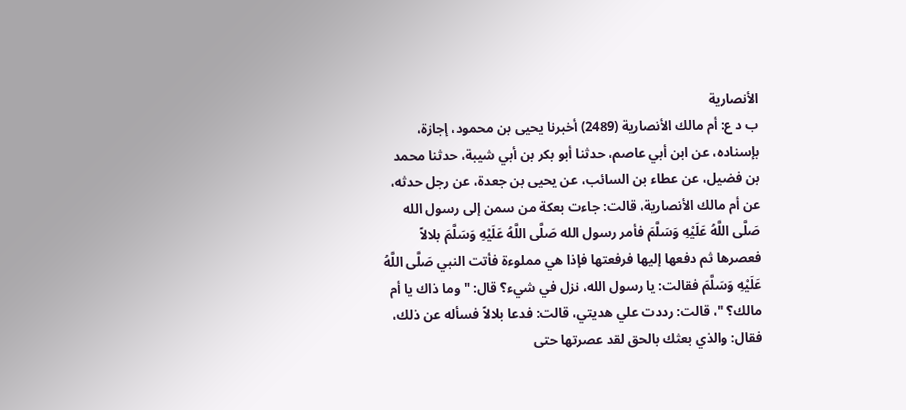الأنصارية
ب د ع: أم مالك الأنصارية (2489) أخبرنا يحيى بن محمود، إجازة، بإسناده، عن ابن أبي عاصم، حدثنا أبو بكر بن أبي شيبة، حدثنا محمد بن فضيل، عن عطاء بن السائب، عن يحيى بن جعدة، عن رجل حدثه، عن أم مالك الأنصارية، قالت: جاءت بعكة من سمن إلى رسول الله صَلَّى اللَّهُ عَلَيْهِ وَسَلَّمَ فأمر رسول الله صَلَّى اللَّهُ عَلَيْهِ وَسَلَّمَ بلالاً فعصرها ثم دفعها إليها فرفعتها فإذا هي مملوءة فأتت النبي صَلَّى اللَّهُ عَلَيْهِ وَسَلَّمَ فقالت: يا رسول الله، نزل في شيء؟ قال: " وما ذاك يا أم مالك؟ "، قالت: رددت علي هديتي، قالت: فدعا بلالاً فسأله عن ذلك، فقال: والذي بعثك بالحق لقد عصرتها حتى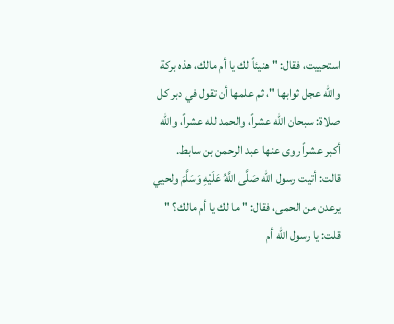استحييت، فقال: " هنيئاً لك يا أم مالك، هذه بركة والله عجل ثوابها "، ثم علمها أن تقول في دبر كل صلاة: سبحان الله عشراً، والحمد لله عشراً، والله أكبر عشراً روى عنها عبد الرحمن بن سابط. قالت: أتيت رسول الله صَلَّى اللَّهُ عَلَيْهِ وَسَلَّمَ ولحيي يرعدن من الحمى، فقال: " ما لك يا أم مالك؟ " قلت: يا رسول الله أم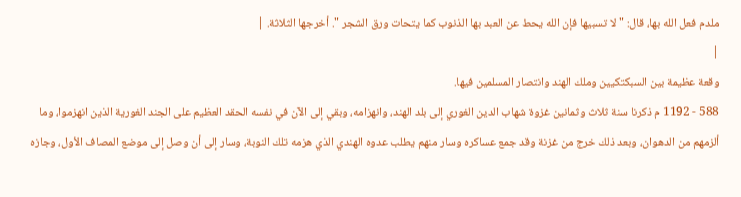ملدم فعل الله بها، قال: " لا تسبيها فإن الله يحط عن العبد بها الذنوب كما يتحات ورق الشجر ". أخرجها الثلاثة. |
|
وقعة عظيمة بين السبكتكيين وملك الهند وانتصار المسلمين فيها.
588 - 1192 م ذكرنا سنة ثلاث وثمانين غزوة شهاب الدين الغوري إلى بلد الهند، وانهزامه، وبقي إلى الآن في نفسه الحقد العظيم على الجند الغورية الذين انهزموا، وما ألزمهم من الدهوان، وبعد ذلك خرج من غزنة وقد جمع عساكره وسار منهم يطلب عدوه الهندي الذي هزمه تلك النوبة، وسار إلى أن وصل إلى موضع المصاف الأول، وجازه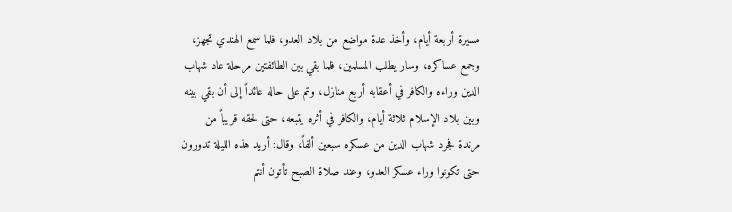مسيرة أربعة أيام، وأخذ عدة مواضع من بلاد العدو، فلما سمع الهندي تجهز، وجمع عساكره، وسار يطلب المسلمين، فلما بقي بين الطائفتين مرحلة عاد شهاب الدين وراءه والكافر في أعقابه أربع منازل، وتم على حاله عائداً إلى أن بقي بينه وبين بلاد الإسلام ثلاثة أيام، والكافر في أثره يتبعه، حتى لحقه قريباً من مرندة فجرد شهاب الدين من عسكره سبعين ألفاً، وقال: أريد هذه الليلة تدورون حتى تكونوا وراء عسكر العدو، وعند صلاة الصبح تأتون أنتم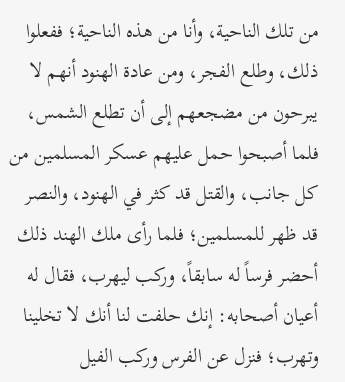من تلك الناحية، وأنا من هذه الناحية؛ ففعلوا ذلك، وطلع الفجر، ومن عادة الهنود أنهم لا يبرحون من مضجعهم إلى أن تطلع الشمس، فلما أصبحوا حمل عليهم عسكر المسلمين من كل جانب، والقتل قد كثر في الهنود، والنصر قد ظهر للمسلمين؛ فلما رأى ملك الهند ذلك أحضر فرساً له سابقاً، وركب ليهرب، فقال له أعيان أصحابه: إنك حلفت لنا أنك لا تخلينا وتهرب؛ فنزل عن الفرس وركب الفيل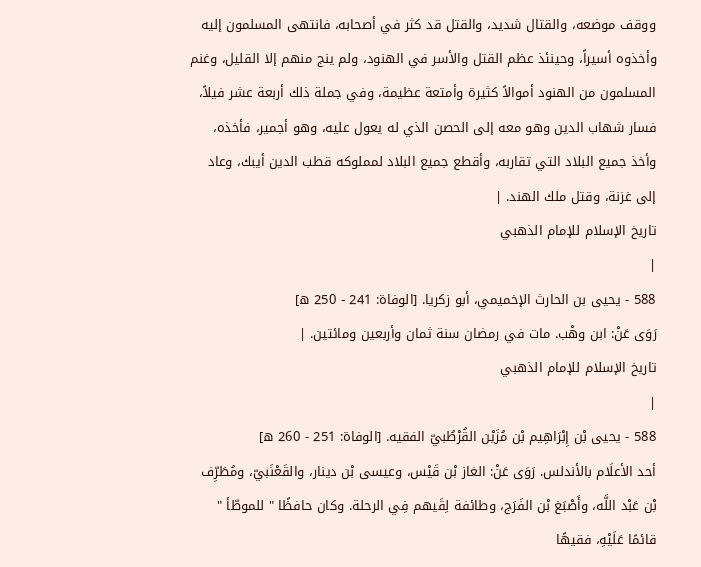ووقف موضعه، والقتال شديد، والقتل قد كثر في أصحابه، فانتهى المسلمون إليه وأخذوه أسيراً، وحينئذ عظم القتل والأسر في الهنود، ولم ينج منهم إلا القليل، وغنم المسلمون من الهنود أموالاً كثيرة وأمتعة عظيمة، وفي جملة ذلك أربعة عشر فيلاً، فسار شهاب الدين وهو معه إلى الحصن الذي له يعول عليه، وهو أجمير، فأخذه، وأخذ جميع البلاد التي تقاربه، وأقطع جميع البلاد لمملوكه قطب الدين أيبك، وعاد إلى غزنة، وقتل ملك الهند. |
تاريخ الإسلام للإمام الذهبي
|
588 - يحيى بن الحارث الإخميمي، أبو زكريا. [الوفاة: 241 - 250 ه]
رَوَى عَنْ: ابن وهْب. مات في رمضان سنة ثمان وأربعين ومائتين. |
تاريخ الإسلام للإمام الذهبي
|
588 - يحيى بْن إِبْرَاهِيم بْن مُزَيْن القُرْطُبيّ الفقيه. [الوفاة: 251 - 260 ه]
أحد الأعلَام بالأندلس. رَوَى عَنْ: الغاز بْن قَيْس، وعيسى بْن دينار، والقَعْنَبيّ، ومُطَرِّف بْن عَبْد اللَّه، وأَصْبَغ بْن الفَرَج، وطائفة لِقَيهم فِي الرحلة. وكان حافظًا " للموطّأ " قائمًا عَلَيْهِ، فقيهًا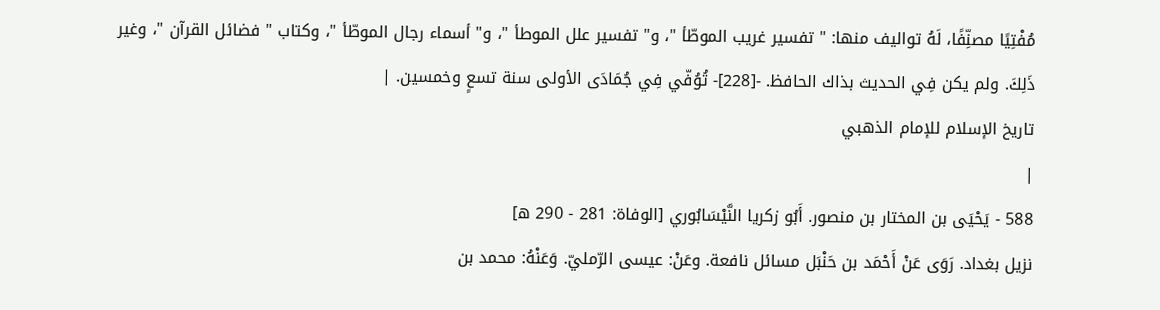مُفْتِيًا مصنِّفًا، لَهُ تواليف منها: " تفسير غريب الموطّأ "، و" تفسير علل الموطأ "، و" أسماء رجال الموطّأ "، وكتاب " فضائل القرآن "، وغير ذَلِكَ. ولم يكن فِي الحديث بذاك الحافظ. -[228]- تُوُفّي فِي جُمَادَى الأولى سنة تسعٍ وخمسين. |
تاريخ الإسلام للإمام الذهبي
|
588 - يَحْيَى بن المختار بن منصور. أَبُو زكريا النَّيْسَابُوري [الوفاة: 281 - 290 ه]
نزيل بغداد. رَوَى عَنْ أَحْمَد بن حَنْبَل مسائل نافعة. وعَنْ: عيسى الرّمليّ. وَعَنْهُ: محمد بن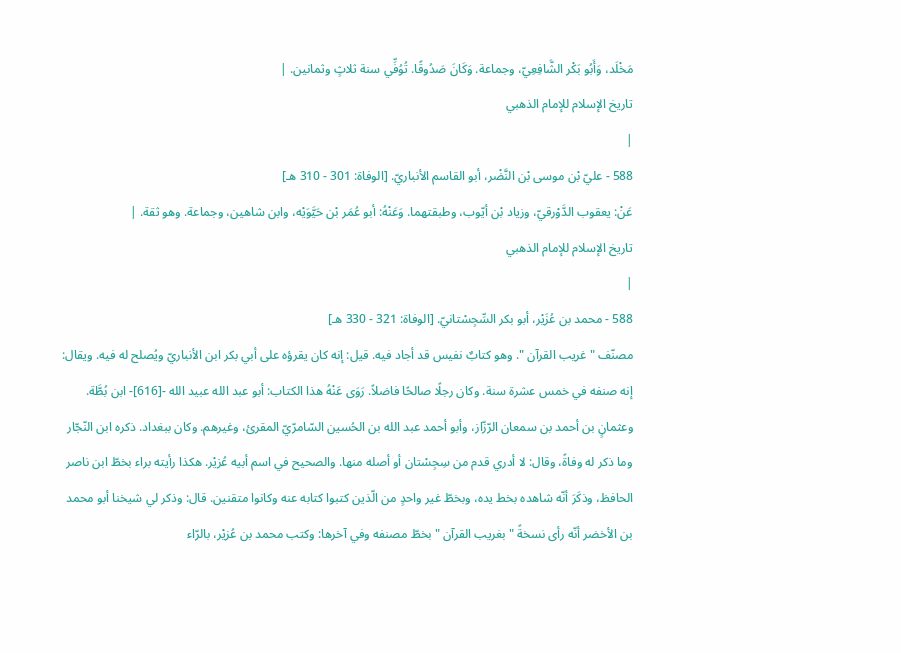مَخْلَد، وَأَبُو بَكْر الشَّافِعِيّ، وجماعة. وَكَانَ صَدُوقًا. تُوُفِّي سنة ثلاثٍ وثمانين. |
تاريخ الإسلام للإمام الذهبي
|
588 - عليّ بْن موسى بْن النَّضْر، أبو القاسم الأنباريّ. [الوفاة: 301 - 310 هـ]
عَنْ: يعقوب الدَّوْرقيّ، وزياد بْن أيّوب، وطبقتهما. وَعَنْهُ: أبو عُمَر بْن حَيَّوَيْه، وابن شاهين، وجماعة. وهو ثقة. |
تاريخ الإسلام للإمام الذهبي
|
588 - محمد بن عُزَيْر، أبو بكر السِّجِسْتانيّ. [الوفاة: 321 - 330 هـ]
مصنّف " غريب القرآن ". وهو كتابٌ نفيس قد أجاد فيه. قيل: إنه كان يقرؤه على أبي بكر ابن الأنباريّ ويُصلح له فيه. ويقال: إنه صنفه في خمس عشرة سنة. وكان رجلًا صالحًا فاضلاً. رَوَى عَنْهُ هذا الكتاب: أبو عبد الله عبيد الله -[616]- ابن بُطَّة. وعثمانٍ بن أحمد بن سمعان الرّزّاز، وأبو أحمد عبد الله بن الحُسين السّامرّيّ المقرئ، وغيرهم. وكان ببغداد. ذكره ابن النّجّار وما ذكر له وفاةً، وقال: لا أدري قدم من سِجِسْتان أو أصله منها. والصحيح في اسم أبيه عُزيْر. هكذا رأيته براء بخطّ ابن ناصر الحافظ، وذكَرَ أنّه شاهده بخط يده، وبخطّ غير واحدٍ من الّذين كتبوا كتابه عنه وكانوا متقنين. قال: وذكر لي شيخنا أبو محمد بن الأخضر أنّه رأى نسخةً " بغريب القرآن " بخطّ مصنفه وفي آخرها: وكتب محمد بن عُزيْر، بالرّاء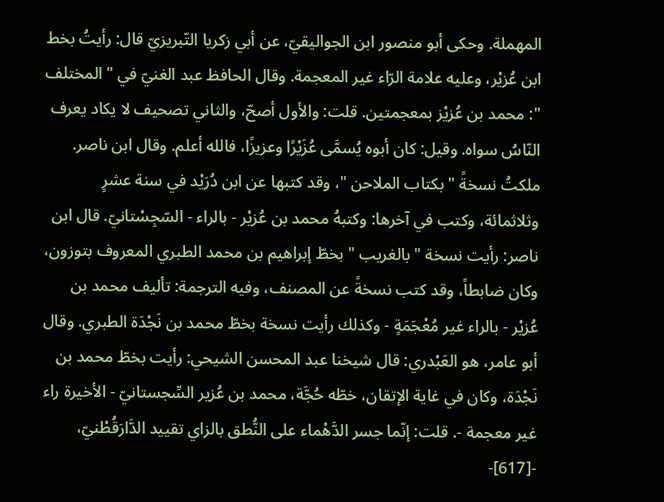المهملة. وحكى أبو منصور ابن الجواليقيّ، عن أبي زكريا التّبريزيّ قال: رأيتُ بخط ابن عُزيْر، وعليه علامة الرّاء غير المعجمة. وقال الحافظ عبد الغنيّ في " المختلف ": محمد بن عُزيْز بمعجمتين. قلت: والأول أصحّ، والثاني تصحيف لا يكاد يعرف النّاسُ سواه. وقيل: كان أبوه يُسمَّى عُزَيْرًا وعزيزًا، فالله أعلم. وقال ابن ناصر. ملكتُ نسخةً " بكتاب الملاحن "، وقد كتبها عن ابن دُرَيْد في سنة عشرٍ وثلاثمائة، وكتب في آخرها: وكتبهُ محمد بن عُزيْر - بالراء - السّجِسْتانيّ. قال ابن ناصر: رأيت نسخة " بالغريب " بخطّ إبراهيم بن محمد الطبري المعروف بتوزون، وكان ضابطاً، وقد كتب نسخةً عن المصنف، وفيه الترجمة: تأليف محمد بن عُزيْر - بالراء غير مُعْجَمَةٍ - وكذلك رأيت نسخة بخطّ محمد بن نَجْدَة الطبري. وقال أبو عامر، هو العَبْدري: قال شيخنا عبد المحسن الشيحي: رأيت بخطّ محمد بن نَجْدَة، وكان في غاية الإتقان، خطّه حُجَّة، محمد بن عُزير السِّجستانيّ - الأخيرة راء غير معجمة -. قلت: إنّما جسر الدَّهْماء على النُّطق بالزاي تقييد الدَّارَقُطْنيّ، -[617]-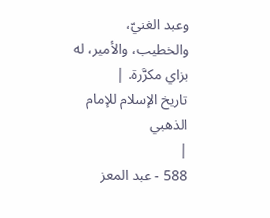وعبد الغنيّ، والخطيب، والأمير، له بزاي مكرَّرة. |
تاريخ الإسلام للإمام الذهبي
|
588 - عبد المعز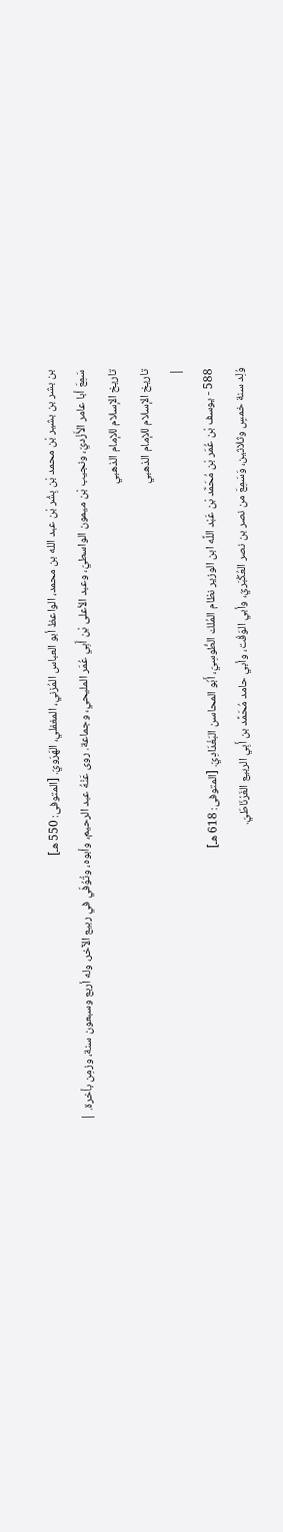بن بشر بن بشير بْن محمد بْن بِشْر بْن عبد الله بن محمد، الواعظ أبو العباس المُزني، المغفلي، الهَرَويّ. [المتوفى: 550 هـ]
سَمِعَ أبا عامر الأَزْديّ، ونجيب بْن ميمون الواسطيّ، وعبد الأعلى بْن أَبِي عُمَر المليحي، وجماعة. روى عَنْهُ عبد الرحيم، وأبوه، وتُوُفّي في ربيع الآخر، وله أربع وسبعون سنة، وزمِن بأخرة. |
تاريخ الإسلام للإمام الذهبي
تاريخ الإسلام للإمام الذهبي
|
588 - يوسف بْن عُمَر بْن مُحَمَّد بْن عَبْد اللَّه ابن الوزير نظام المُلك الطُّوسِيّ، أَبُو المحاسن البَغْدَادِيّ. [المتوفى: 618 هـ]
وُلِد سنة خمسٍ وثلاثين، وَسَمِعَ من نصر بن نصر العُكْبَريّ، وأبي الوَقْت، وأبي حامد مُحَمَّد بن أَبِي الربيع الغَرْنَاطَيّ.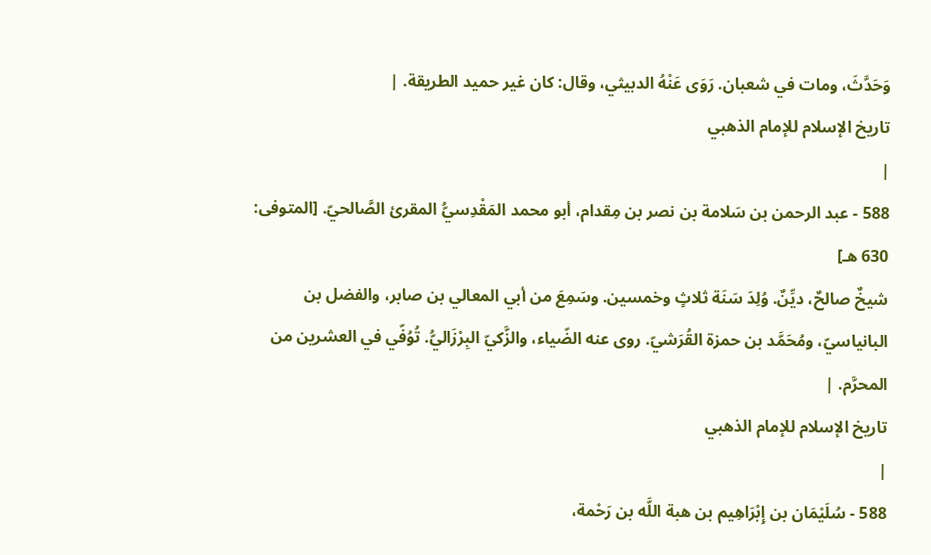وَحَدَّثَ، ومات في شعبان. رَوَى عَنْهُ الدبيثي، وقال: كان غير حميد الطريقة. |
تاريخ الإسلام للإمام الذهبي
|
588 - عبد الرحمن بن سَلامة بن نصر بن مِقدام، أبو محمد المَقْدِسيُّ المقرئ الصَّالحيّ. [المتوفى: 630 هـ]
شيخٌ صالحٌ، ديِّنٌ. وُلِدَ سَنَة ثلاثٍ وخمسين. وسَمِعَ من أبي المعالي بن صابر، والفضل بن البانياسيّ، ومُحَمَّد بن حمزة القُرَشيّ. روى عنه الضّياء، والزَّكيّ البِرْزَاليُّ. تُوُفّي في العشرين من المحرَّم. |
تاريخ الإسلام للإمام الذهبي
|
588 - سُلَيْمَان بن إِبْرَاهِيم بن هبة اللَّه بن رَحْمة،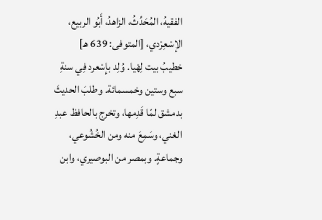الفقيهُ، المُحَدِّثُ، الزاهدُ، أَبُو الربيع، الإسْعِرْدي، [المتوفى: 639 هـ]
خطيبُ بيت لِهْيا. وُلِد بإِسْعرد فِي سنةِ سبع وستين وخمسمائة. وطلبَ الحديثَ بدمشق لمّا قَدِمها، وتخرج بالحافظ عبدِ الغني، وسَمِعَ منه ومن الخُشُوعي، وجماعةٍ. وبمصر من البوصيري، وابن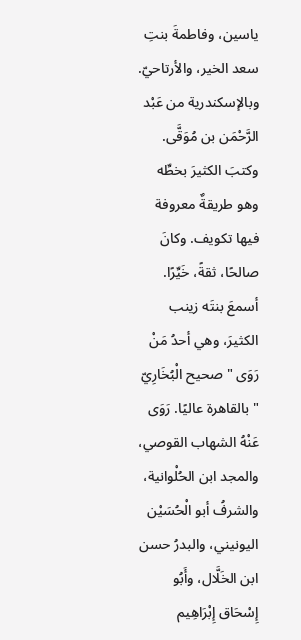ياسين، وفاطمةَ بنتِ سعد الخير، والأرتاحيّ. وبالإسكندرية من عَبْد الرَّحْمَن بن مُوَقَّى. وكتبَ الكثيرَ بخطِّه وهو طريقةٌ معروفة فيها تكويف. وكانَ صالحًا، ثقةً، خَيِّرًا. أسمعَ بنتَه زينب الكثيرَ، وهي أحدُ مَنْ رَوَى " صحيح الْبُخَارِيّ " بالقاهرة عاليًا. رَوَى عَنْهُ الشهاب القوصي، والمجد ابن الحُلْوانية، والشرفُ أبو الْحُسَيْن اليونيني، والبدرُ حسن ابن الخَلَّال، وأَبُو إِسْحَاق إِبْرَاهِيم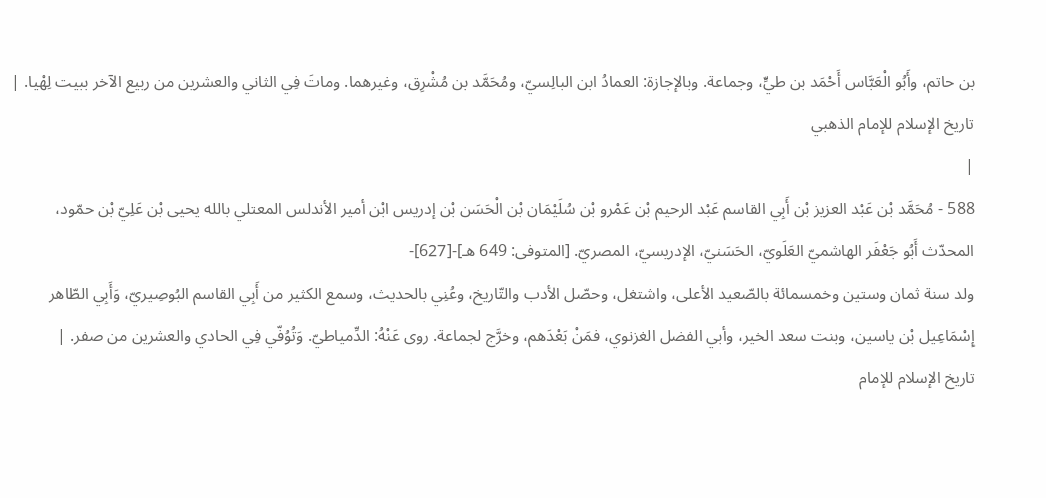بن حاتم، وأَبُو الْعَبَّاس أَحْمَد بن طيٍّ، وجماعة. وبالإجازة: العمادُ ابن البالِسيّ، ومُحَمَّد بن مُشْرِق، وغيرهما. وماتَ فِي الثاني والعشرين من ربيع الآخر ببيت لِهْيا. |
تاريخ الإسلام للإمام الذهبي
|
588 - مُحَمَّد بْن عَبْد العزيز بْن أَبِي القاسم عَبْد الرحيم بْن عَمْرو بْن سُلَيْمَان بْن الْحَسَن بْن إدريس ابْن أمير الأندلس المعتلي بالله يحيى بْن عَلِيّ بْن حمّود، المحدّث أَبُو جَعْفَر الهاشميّ العَلَويّ، الحَسَنيّ، الإدريسيّ، المصريّ. [المتوفى: 649 هـ]-[627]-
ولد سنة ثمان وستين وخمسمائة بالصّعيد الأعلى، واشتغل، وحصّل الأدب والتّاريخ، وعُنِي بالحديث، وسمع الكثير من أَبِي القاسم البُوصِيريّ، وَأَبِي الطّاهر إِسْمَاعِيل بْن ياسين، وبنت سعد الخير، وأبي الفضل الغزنوي، فمَنْ بَعْدَهم، وخرَّج لجماعة. روى عَنْهُ: الدِّمياطيّ. وَتُوُفّي فِي الحادي والعشرين من صفر. |
تاريخ الإسلام للإمام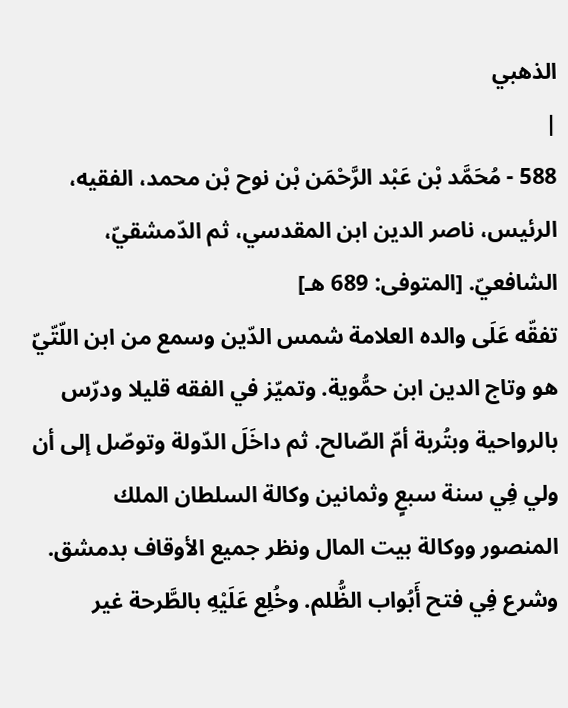الذهبي
|
588 - مُحَمَّد بْن عَبْد الرَّحْمَن بْن نوح بْن محمد، الفقيه، الرئيس، ناصر الدين ابن المقدسي، ثم الدّمشقيّ، الشافعيّ. [المتوفى: 689 هـ]
تفقّه عَلَى والده العلامة شمس الدّين وسمع من ابن اللّتّيّ هو وتاج الدين ابن حمُّوية. وتميّز في الفقه قليلا ودرّس بالرواحية وبتُربة أمّ الصّالح. ثم داخَلَ الدّولة وتوصّل إلى أن ولي فِي سنة سبعٍ وثمانين وكالة السلطان الملك المنصور ووكالة بيت المال ونظر جميع الأوقاف بدمشق. وشرع فِي فتح أَبُواب الظُّلم. وخُلِع عَلَيْهِ بالطَّرحة غير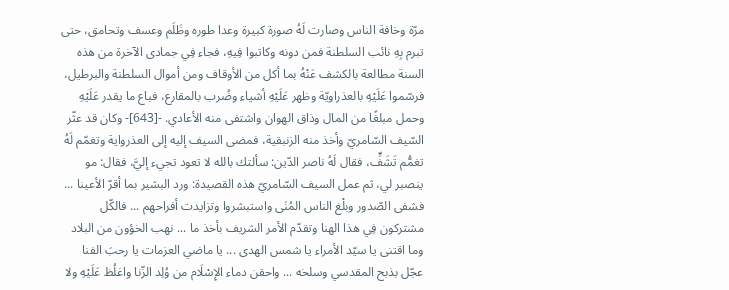مرّة وخافة الناس وصارت لَهُ صورة كبيرة وعدا طوره وظَلَم وعسف وتحامق، حتى تبرم بِهِ نائب السلطنة فمن دونه وكاتبوا فِيهِ، فجاء فِي جمادى الآخرة من هذه السنة مطالعة بالكشف عَنْهُ بما أكل من الأوقاف ومن أموال السلطنة والبرطيل، فرسّموا عَلَيْهِ بالعذراويّة وظهر عَلَيْهِ أشياء وضُرب بالمقارع، فباع ما يقدر عَلَيْهِ وحمل مبلغًا من المال وذاق الهوان واشتفى منه الأعادي. -[643]- وكان قد عثّر السّيف السّامريّ وأخذ منه الزنبقية، فمضى السيف إليه إلى العذرواية وتغمّم لَهُ تغمُّم تَشَفٍّ، فقال لَهُ ناصر الدّين: سألتك بالله لا تعود تجيء إليَّ، فقال: مو ينصبر لي، ثم عمل السيف السّامريّ هذه القصيدة: ورد البشير بما أقرّ الأعينا ... فشفى الصّدور وبلْغ الناس المُنَى واستبشروا وتزايدت أفراحهم ... فالكّل مشتركون فِي هذا الهنا وتقدّم الأمر الشريف بأخذ ما ... نهب الخؤون من البلاد وما اقتنى يا سيّد الأمراء يا شمس الهدى ... يا ماضي العزمات يا رحبَ الفنا عجّل بذبح المقدسي وسلخه ... واحقن دماء الإِسْلَام من وُلِد الزّنا واغلُظ عَلَيْهِ ولا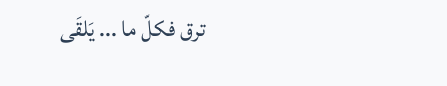ترق فكلّ ما ... يَلقَى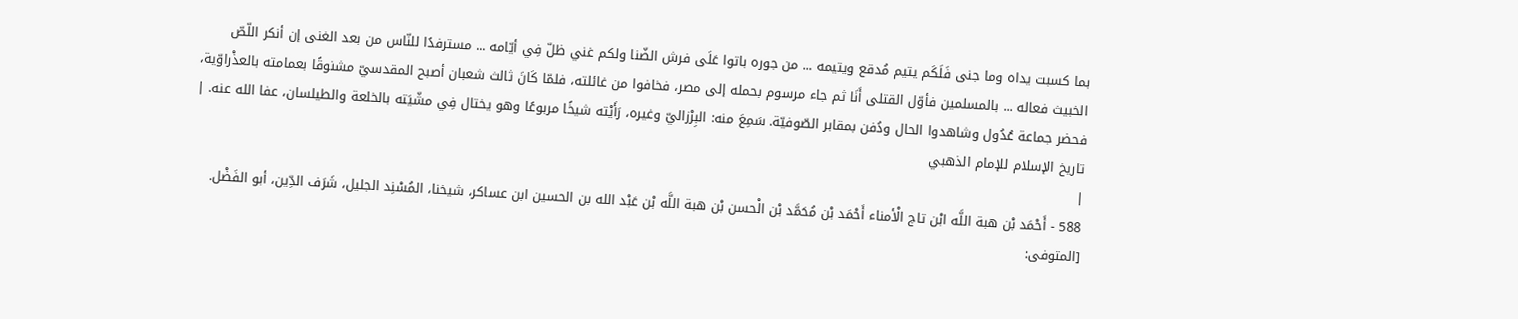بما كسبت يداه وما جنى فَلَكَم يتيم مُدقع ويتيمه ... من جوره باتوا عَلَى فرش الضّنا ولكم غني ظلّ فِي أيّامه ... مسترفدًا للنّاس من بعد الغنى إن أنكر اللّصّ الخبيث فعاله ... بالمسلمين فأوّل القتلى أَنَا ثم جاء مرسوم بحمله إلى مصر، فخافوا من غائلته، فلمّا كَانَ ثالث شعبان أصبح المقدسيّ مشنوقًا بعمامته بالعذْراوّية، فحضر جماعة عُدُول وشاهدوا الحال ودُفن بمقابر الصّوفيّة. سَمِعَ منه: البِرْزاليّ وغيره، رَأَيْته شيخًا مربوعًا وهو يختال فِي مشّيَته بالخلعة والطيلسان، عفا الله عنه. |
تاريخ الإسلام للإمام الذهبي
|
588 - أَحْمَد بْن هبة اللَّه ابْن تاج الْأمناء أَحْمَد بْن مُحَمَّد بْن الْحسن بْن هبة اللَّه بْن عَبْد الله بن الحسين ابن عساكر، شيخنا، المُسْنِد الجليل، شَرَف الدِّين، أبو الفَضْل. [المتوفى: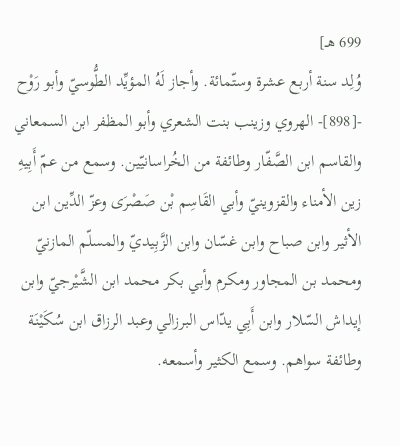699 هـ]
وُلِد سنة أربع عشرة وستّمائة. وأجاز لَهُ المؤيِّد الطُّوسيّ وأبو رَوْح -[898]- الهروي وزينب بنت الشعري وأبو المظفر ابن السمعاني والقاسم ابن الصَّفّار وطائفة من الخُراسانيّين. وسمع من عمّ أَبِيهِ زين الأمناء والقزوينيّ وأبي القَاسِم بْن صَصْرَى وعزّ الدِّين ابن الأثير وابن صباح وابن غسّان وابن الزَّبِيديّ والمسلّم المازنيّ ومحمد بن المجاور ومكرم وأبي بكر محمد ابن الشَّيْرجيّ وابن إيداش السّلار وابن أَبِي يدّاس البرزالي وعبد الرزاق ابن سُكَيْنَة وطائفة سواهم. وسمع الكثير وأسمعه.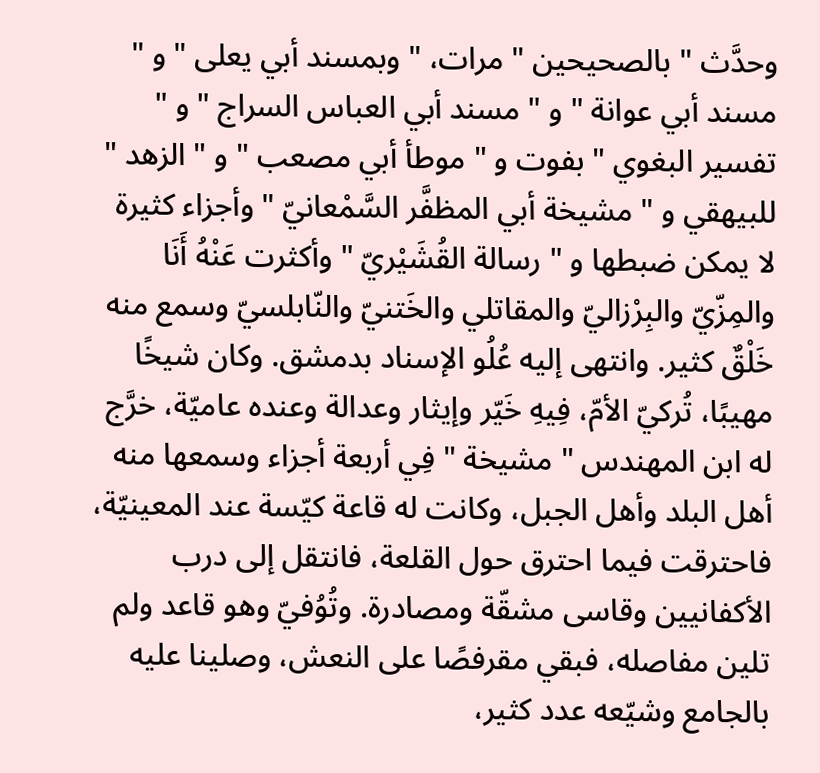وحدَّث " بالصحيحين " مرات، " وبمسند أبي يعلى " و " مسند أبي عوانة " و " مسند أبي العباس السراج " و " تفسير البغوي " بفوت و " موطأ أبي مصعب " و " الزهد " للبيهقي و " مشيخة أبي المظفَّر السَّمْعانيّ " وأجزاء كثيرة لا يمكن ضبطها و " رسالة القُشَيْريّ " وأكثرت عَنْهُ أَنَا والمِزّيّ والبِرْزاليّ والمقاتلي والخَتنيّ والنّابلسيّ وسمع منه خَلْقٌ كثير. وانتهى إليه عُلُو الإسناد بدمشق. وكان شيخًا مهيبًا، تُركيّ الأمّ، فِيهِ خَيّر وإيثار وعدالة وعنده عاميّة، خرَّج له ابن المهندس " مشيخة " فِي أربعة أجزاء وسمعها منه أهل البلد وأهل الجبل، وكانت له قاعة كيّسة عند المعينيّة، فاحترقت فيما احترق حول القلعة، فانتقل إلى درب الأكفانيين وقاسى مشقّة ومصادرة. وتُوُفيّ وهو قاعد ولم تلين مفاصله، فبقي مقرفصًا على النعش، وصلينا عليه بالجامع وشيّعه عدد كثير،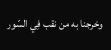وخرجنا به من نقب فِي السّور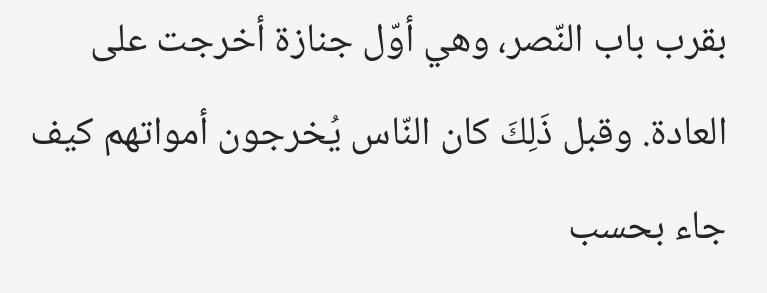بقرب باب النّصر، وهي أوّل جنازة أخرجت على العادة. وقبل ذَلِكَ كان النّاس يُخرجون أمواتهم كيف جاء بحسب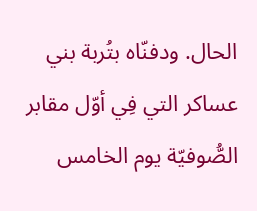الحال. ودفنّاه بتُربة بني عساكر التي فِي أوّل مقابر الصُّوفيّة يوم الخامس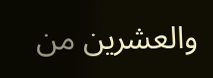والعشرين من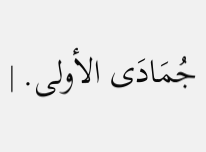جُمَادَى الأولى. |